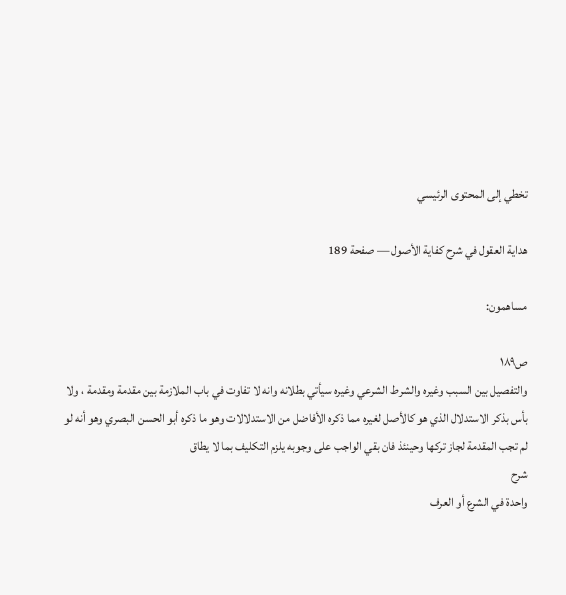تخطي إلى المحتوى الرئيسي

هداية العقول في شرح كفاية الأصول — صفحة 189

مساهمون:

ص١٨٩
والتفصيل بين السبب وغيره والشرط الشرعي وغيره سيأتي بطلانه وانه لا تفاوت في باب الملازمة بين مقدمة ومقدمة ، ولا بأس بذكر الاستدلال الذي هو كالأصل لغيره مما ذكره الأفاضل من الاستدلالات وهو ما ذكره أبو الحسن البصري وهو أنه لو لم تجب المقدمة لجاز تركها وحينئذ فان بقي الواجب على وجوبه يلزم التكليف بما لا يطاق
شرح
واحدة في الشرع أو العرف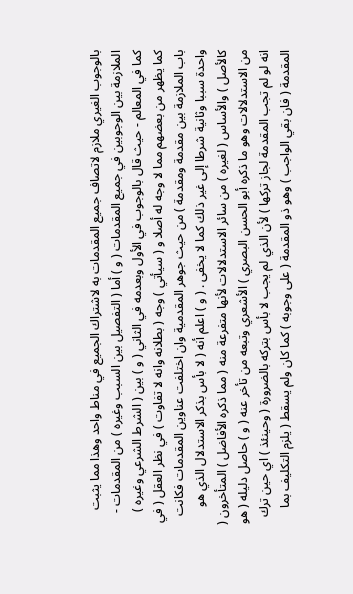بالوجوب الغيري ملازم لاتصاف جميع المقدمات به لاشتراك الجميع في مناط واحد وهذا مما يثبت الملازمة بين الوجوبين في جميع المقدمات ( و ) أما ( التفصيل بين السبب وغيره ) من المقدمات - كما في المعالم - حيث قال بالوجوب في الأول وبعدمه في الثاني ( و ) بين ( الشرط الشرعي وغيره ) كما يظهر من بعضهم مما لا وجه له أصلا و ( سيأتي ) وجه ( بطلانه وانه لا تفاوت ) في نظر العقل ( في باب الملازمة بين مقدمة ومقدمة ) من حيث جوهر المقدمية وان اختلفت عناوين المقدمات فكانت واحدة سببا وثانية شرطا إلى غير ذلك كما لا يخفى . ( و ) اعلم أنه ( لا بأس بذكر الاستدلال الذي هو كالأصل ) والأساس ( لغيره ) من سائر الاستدلالات لأنها متفرعة منه ( مما ذكره الأفاضل ) المتأخرون ( من الاستدلالات وهو ما ذكره أبو الحسن البصري ) الأشعري وتبعه من تأخر عنه ( و ) حاصل دليله ( هو انه لو لم تجب المقدمة لجاز تركها ) لأن الذي لم يجب لا بأس بتركه بالضرورة ( وحينئذ ) اي حين ترك المقدمة ( فان بقي الواجب ) وهو ذو المقدمة ( على وجوبه ) كما كان ولم يسقط ( يلزم التكليف بما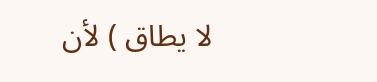لا يطاق ) لأن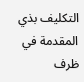التكليف بذي المقدمة في ظرف